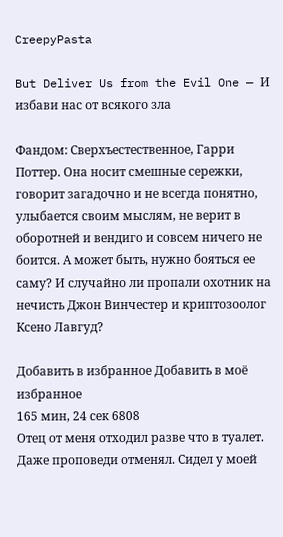CreepyPasta

But Deliver Us from the Evil One — И избави нас от всякого зла

Фандом: Сверхъестественное, Гарри Поттер. Она носит смешные сережки, говорит загадочно и не всегда понятно, улыбается своим мыслям, не верит в оборотней и вендиго и совсем ничего не боится. А может быть, нужно бояться ее саму? И случайно ли пропали охотник на нечисть Джон Винчестер и криптозоолог Ксено Лавгуд?

Добавить в избранное Добавить в моё избранное
165 мин, 24 сек 6808
Отец от меня отходил разве что в туалет. Даже проповеди отменял. Сидел у моей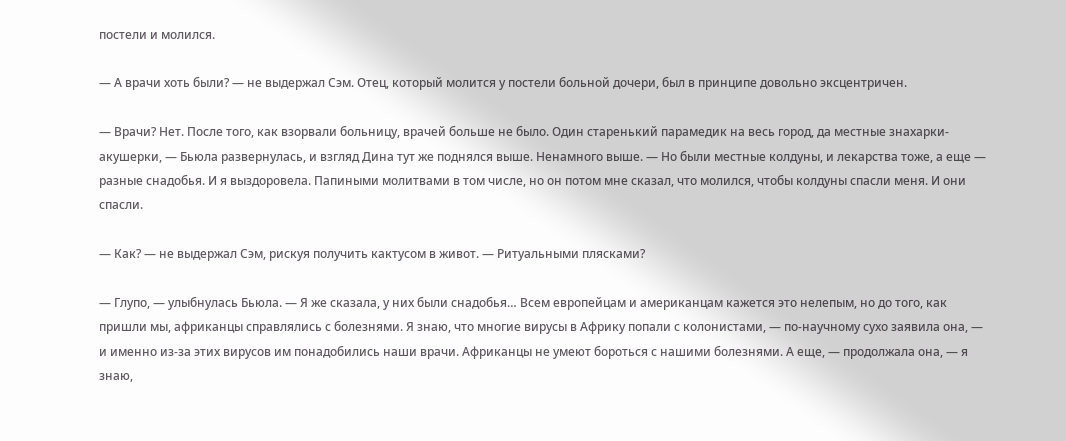постели и молился.

— А врачи хоть были? — не выдержал Сэм. Отец, который молится у постели больной дочери, был в принципе довольно эксцентричен.

— Врачи? Нет. После того, как взорвали больницу, врачей больше не было. Один старенький парамедик на весь город, да местные знахарки-акушерки, — Бьюла развернулась, и взгляд Дина тут же поднялся выше. Ненамного выше. — Но были местные колдуны, и лекарства тоже, а еще — разные снадобья. И я выздоровела. Папиными молитвами в том числе, но он потом мне сказал, что молился, чтобы колдуны спасли меня. И они спасли.

— Как? — не выдержал Сэм, рискуя получить кактусом в живот. — Ритуальными плясками?

— Глупо, — улыбнулась Бьюла. — Я же сказала, у них были снадобья… Всем европейцам и американцам кажется это нелепым, но до того, как пришли мы, африканцы справлялись с болезнями. Я знаю, что многие вирусы в Африку попали с колонистами, — по-научному сухо заявила она, — и именно из-за этих вирусов им понадобились наши врачи. Африканцы не умеют бороться с нашими болезнями. А еще, — продолжала она, — я знаю,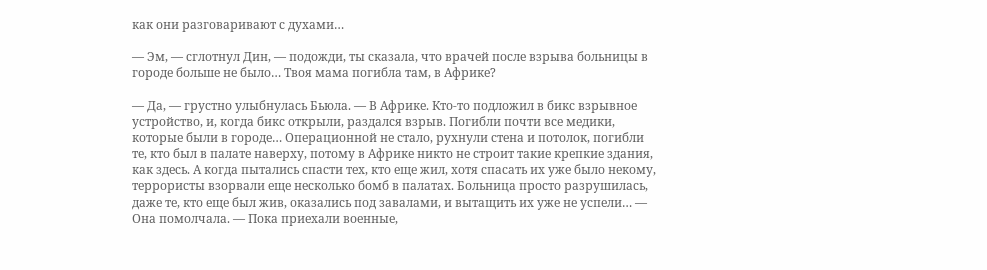как они разговаривают с духами…

— Эм, — сглотнул Дин, — подожди, ты сказала, что врачей после взрыва больницы в городе больше не было… Твоя мама погибла там, в Африке?

— Да, — грустно улыбнулась Бьюла. — В Африке. Кто-то подложил в бикс взрывное устройство, и, когда бикс открыли, раздался взрыв. Погибли почти все медики, которые были в городе… Операционной не стало, рухнули стена и потолок, погибли те, кто был в палате наверху, потому в Африке никто не строит такие крепкие здания, как здесь. А когда пытались спасти тех, кто еще жил, хотя спасать их уже было некому, террористы взорвали еще несколько бомб в палатах. Больница просто разрушилась, даже те, кто еще был жив, оказались под завалами, и вытащить их уже не успели… — Она помолчала. — Пока приехали военные,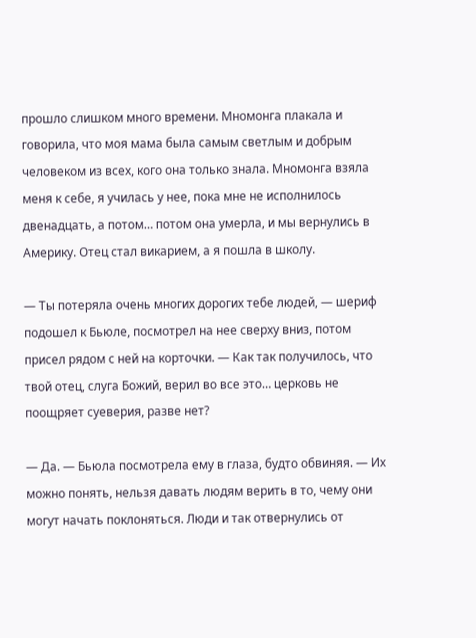прошло слишком много времени. Мномонга плакала и говорила, что моя мама была самым светлым и добрым человеком из всех, кого она только знала. Мномонга взяла меня к себе, я училась у нее, пока мне не исполнилось двенадцать, а потом… потом она умерла, и мы вернулись в Америку. Отец стал викарием, а я пошла в школу.

— Ты потеряла очень многих дорогих тебе людей, — шериф подошел к Бьюле, посмотрел на нее сверху вниз, потом присел рядом с ней на корточки. — Как так получилось, что твой отец, слуга Божий, верил во все это… церковь не поощряет суеверия, разве нет?

— Да. — Бьюла посмотрела ему в глаза, будто обвиняя. — Их можно понять, нельзя давать людям верить в то, чему они могут начать поклоняться. Люди и так отвернулись от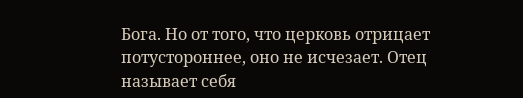Бога. Но от того, что церковь отрицает потустороннее, оно не исчезает. Отец называет себя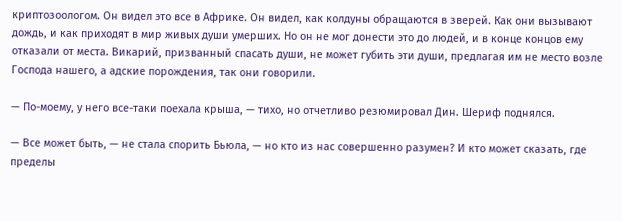криптозоологом. Он видел это все в Африке. Он видел, как колдуны обращаются в зверей. Как они вызывают дождь, и как приходят в мир живых души умерших. Но он не мог донести это до людей, и в конце концов ему отказали от места. Викарий, призванный спасать души, не может губить эти души, предлагая им не место возле Господа нашего, а адские порождения, так они говорили.

— По-моему, у него все-таки поехала крыша, — тихо, но отчетливо резюмировал Дин. Шериф поднялся.

— Все может быть, — не стала спорить Бьюла, — но кто из нас совершенно разумен? И кто может сказать, где пределы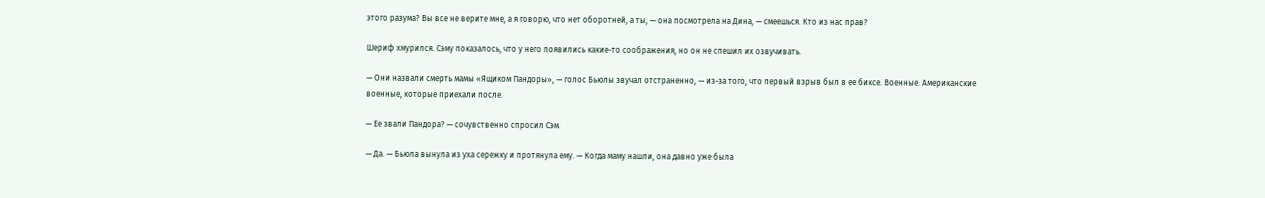этого разума? Вы все не верите мне, а я говорю, что нет оборотней, а ты, — она посмотрела на Дина, — смеешься. Кто из нас прав?

Шериф хмурился. Сэму показалось, что у него появились какие-то соображения, но он не спешил их озвучивать.

— Они назвали смерть мамы «Ящиком Пандоры», — голос Бьюлы звучал отстраненно, — из-за того, что первый взрыв был в ее биксе. Военные. Американские военные, которые приехали после.

— Ее звали Пандора? — сочувственно спросил Сэм.

— Да. — Бьюла вынула из уха сережку и протянула ему. — Когда маму нашли, она давно уже была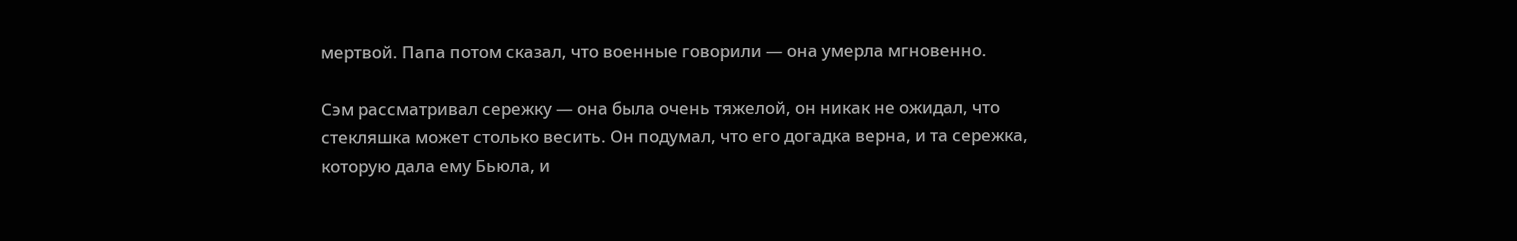мертвой. Папа потом сказал, что военные говорили — она умерла мгновенно.

Сэм рассматривал сережку — она была очень тяжелой, он никак не ожидал, что стекляшка может столько весить. Он подумал, что его догадка верна, и та сережка, которую дала ему Бьюла, и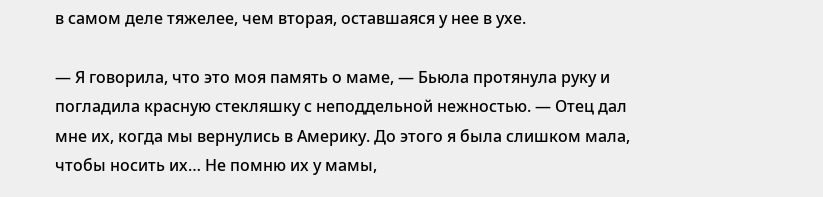в самом деле тяжелее, чем вторая, оставшаяся у нее в ухе.

— Я говорила, что это моя память о маме, — Бьюла протянула руку и погладила красную стекляшку с неподдельной нежностью. — Отец дал мне их, когда мы вернулись в Америку. До этого я была слишком мала, чтобы носить их… Не помню их у мамы,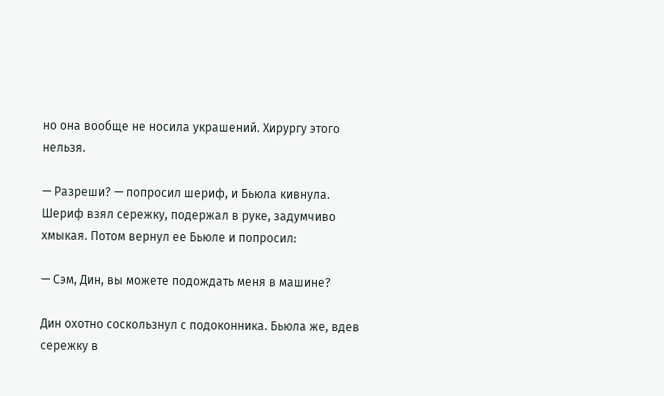но она вообще не носила украшений. Хирургу этого нельзя.

— Разреши? — попросил шериф, и Бьюла кивнула. Шериф взял сережку, подержал в руке, задумчиво хмыкая. Потом вернул ее Бьюле и попросил:

— Сэм, Дин, вы можете подождать меня в машине?

Дин охотно соскользнул с подоконника. Бьюла же, вдев сережку в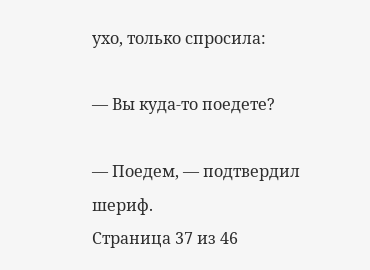ухо, только спросила:

— Вы куда-то поедете?

— Поедем, — подтвердил шериф.
Страница 37 из 46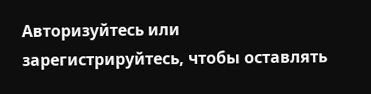Авторизуйтесь или зарегистрируйтесь, чтобы оставлять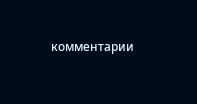комментарии